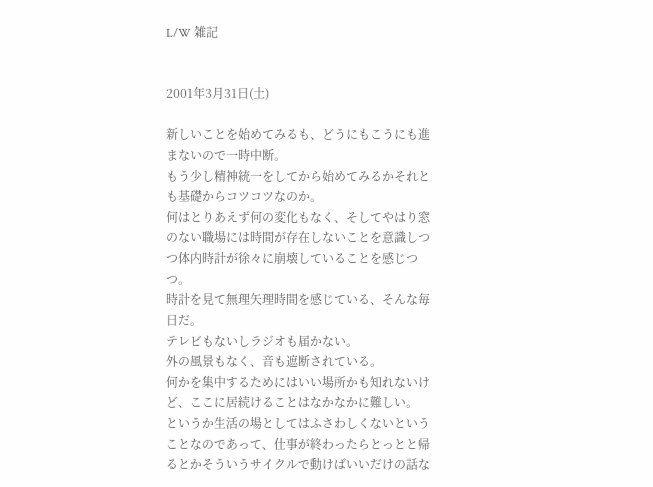L/W 雑記


2001年3月31日(土)

新しいことを始めてみるも、どうにもこうにも進まないので一時中断。
もう少し精神統一をしてから始めてみるかそれとも基礎からコツコツなのか。
何はとりあえず何の変化もなく、そしてやはり窓のない職場には時間が存在しないことを意識しつつ体内時計が徐々に崩壊していることを感じつつ。
時計を見て無理矢理時間を感じている、そんな毎日だ。
テレビもないしラジオも届かない。
外の風景もなく、音も遮断されている。
何かを集中するためにはいい場所かも知れないけど、ここに居続けることはなかなかに難しい。
というか生活の場としてはふさわしくないということなのであって、仕事が終わったらとっとと帰るとかそういうサイクルで動けばいいだけの話な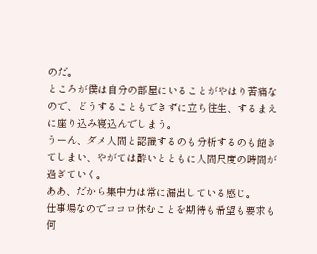のだ。
ところが僕は自分の部屋にいることがやはり苦痛なので、どうすることもできずに立ち往生、するまえに座り込み寝込んでしまう。
うーん、ダメ人間と認識するのも分析するのも飽きてしまい、やがては酔いとともに人間尺度の時間が過ぎていく。
ああ、だから集中力は常に漏出している感じ。
仕事場なのでココロ休むことを期待も希望も要求も何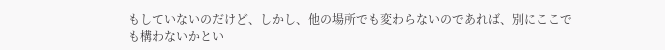もしていないのだけど、しかし、他の場所でも変わらないのであれば、別にここでも構わないかとい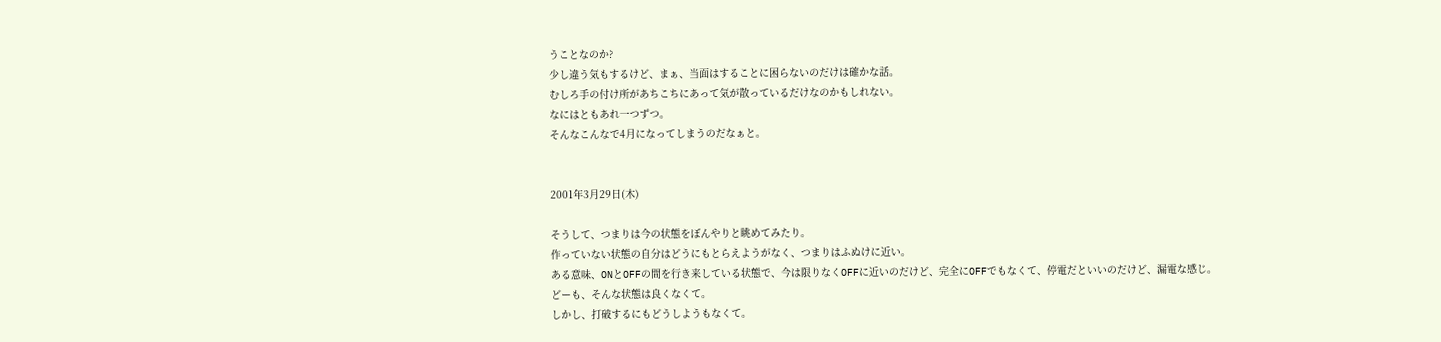うことなのか?
少し違う気もするけど、まぁ、当面はすることに困らないのだけは確かな話。
むしろ手の付け所があちこちにあって気が散っているだけなのかもしれない。
なにはともあれ一つずつ。
そんなこんなで4月になってしまうのだなぁと。


2001年3月29日(木)

そうして、つまりは今の状態をぼんやりと眺めてみたり。
作っていない状態の自分はどうにもとらえようがなく、つまりはふぬけに近い。
ある意味、ONとOFFの間を行き来している状態で、今は限りなくOFFに近いのだけど、完全にOFFでもなくて、停電だといいのだけど、漏電な感じ。
どーも、そんな状態は良くなくて。
しかし、打破するにもどうしようもなくて。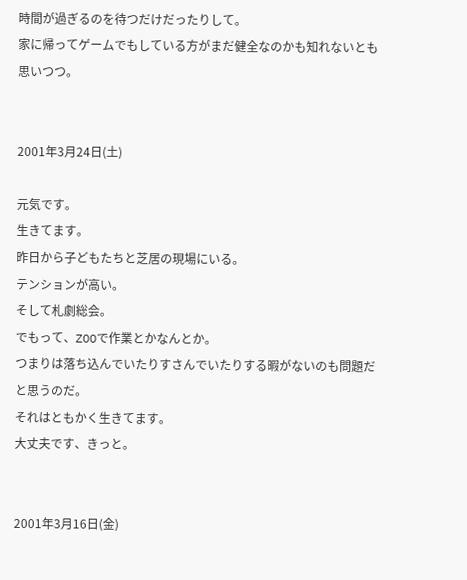時間が過ぎるのを待つだけだったりして。
家に帰ってゲームでもしている方がまだ健全なのかも知れないとも思いつつ。


2001年3月24日(土)

元気です。
生きてます。
昨日から子どもたちと芝居の現場にいる。
テンションが高い。
そして札劇総会。
でもって、ZOOで作業とかなんとか。
つまりは落ち込んでいたりすさんでいたりする暇がないのも問題だと思うのだ。
それはともかく生きてます。
大丈夫です、きっと。


2001年3月16日(金)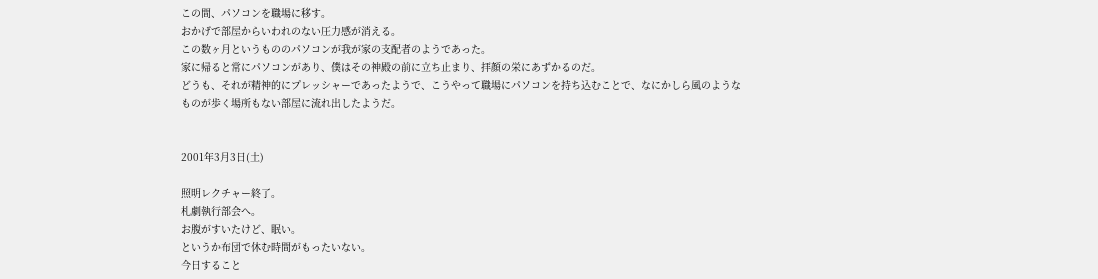この間、パソコンを職場に移す。
おかげで部屋からいわれのない圧力感が消える。
この数ヶ月というもののパソコンが我が家の支配者のようであった。
家に帰ると常にパソコンがあり、僕はその神殿の前に立ち止まり、拝顔の栄にあずかるのだ。
どうも、それが精神的にプレッシャーであったようで、こうやって職場にパソコンを持ち込むことで、なにかしら風のようなものが歩く場所もない部屋に流れ出したようだ。


2001年3月3日(土)

照明レクチャー終了。
札劇執行部会へ。
お腹がすいたけど、眠い。
というか布団で休む時間がもったいない。
今日すること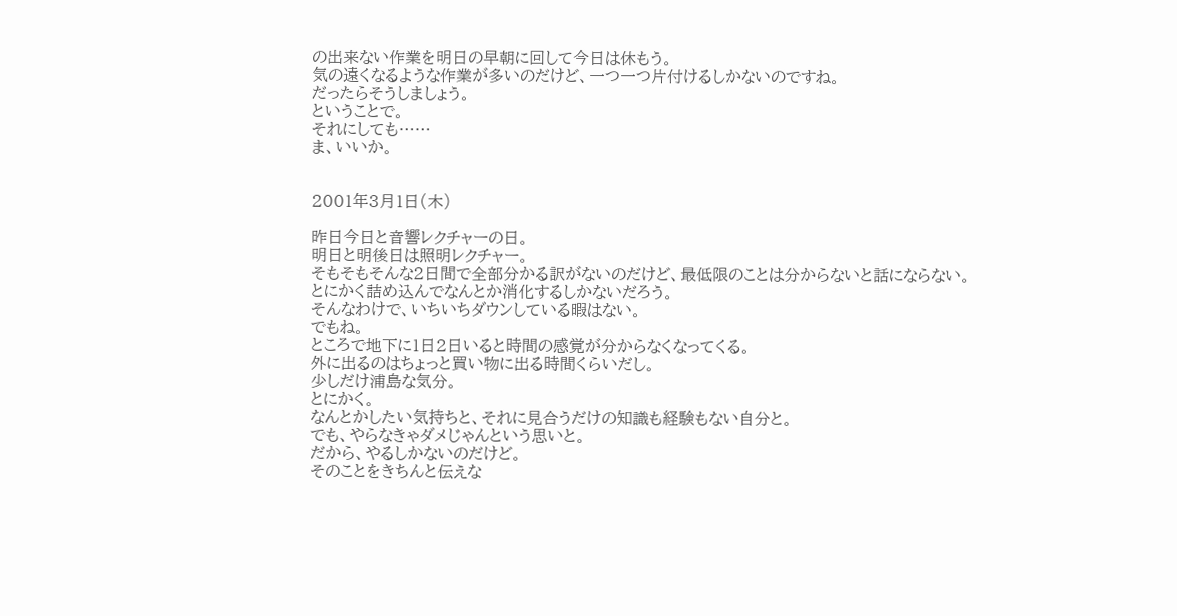の出来ない作業を明日の早朝に回して今日は休もう。
気の遠くなるような作業が多いのだけど、一つ一つ片付けるしかないのですね。
だったらそうしましょう。
ということで。
それにしても……
ま、いいか。


2001年3月1日(木)

昨日今日と音響レクチャーの日。
明日と明後日は照明レクチャー。
そもそもそんな2日間で全部分かる訳がないのだけど、最低限のことは分からないと話にならない。
とにかく詰め込んでなんとか消化するしかないだろう。
そんなわけで、いちいちダウンしている暇はない。
でもね。
ところで地下に1日2日いると時間の感覚が分からなくなってくる。
外に出るのはちょっと買い物に出る時間くらいだし。
少しだけ浦島な気分。
とにかく。
なんとかしたい気持ちと、それに見合うだけの知識も経験もない自分と。
でも、やらなきゃダメじゃんという思いと。
だから、やるしかないのだけど。
そのことをきちんと伝えな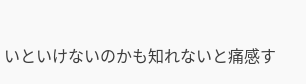いといけないのかも知れないと痛感す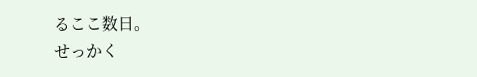るここ数日。
せっかく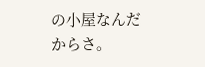の小屋なんだからさ。